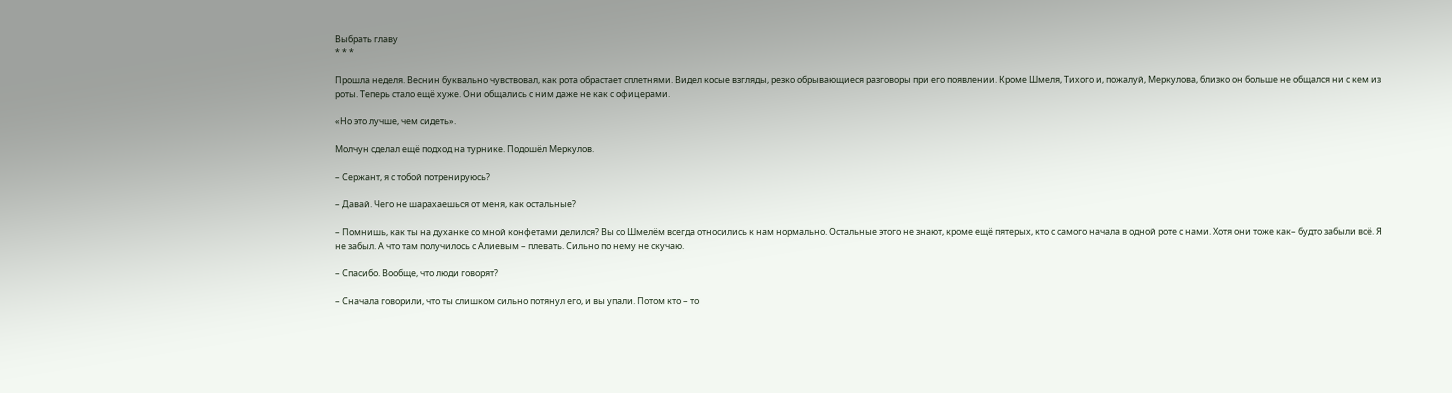Выбрать главу
* * *

Прошла неделя. Веснин буквально чувствовал, как рота обрастает сплетнями. Видел косые взгляды, резко обрывающиеся разговоры при его появлении. Кроме Шмеля, Тихого и, пожалуй, Меркулова, близко он больше не общался ни с кем из роты. Теперь стало ещё хуже. Они общались с ним даже не как с офицерами.

«Но это лучше, чем сидеть».

Молчун сделал ещё подход на турнике. Подошёл Меркулов.

– Сержант, я с тобой потренируюсь?

– Давай. Чего не шарахаешься от меня, как остальные?

– Помнишь, как ты на духанке со мной конфетами делился? Вы со Шмелём всегда относились к нам нормально. Остальные этого не знают, кроме ещё пятерых, кто с самого начала в одной роте с нами. Хотя они тоже как– будто забыли всё. Я не забыл. А что там получилось с Алиевым – плевать. Сильно по нему не скучаю.

– Спасибо. Вообще, что люди говорят?

– Сначала говорили, что ты слишком сильно потянул его, и вы упали. Потом кто – то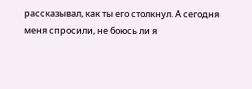рассказывал, как ты его столкнул. А сегодня меня спросили, не боюсь ли я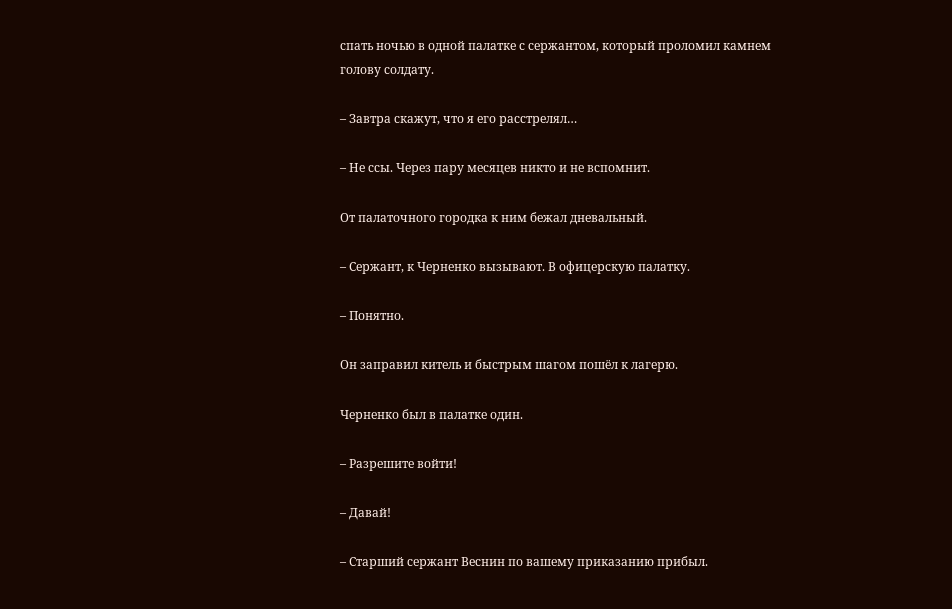спать ночью в одной палатке с сержантом, который проломил камнем голову солдату.

– Завтра скажут, что я его расстрелял…

– Не ссы. Через пару месяцев никто и не вспомнит.

От палаточного городка к ним бежал дневальный.

– Сержант, к Черненко вызывают. В офицерскую палатку.

– Понятно.

Он заправил китель и быстрым шагом пошёл к лагерю.

Черненко был в палатке один.

– Разрешите войти!

– Давай!

– Старший сержант Веснин по вашему приказанию прибыл.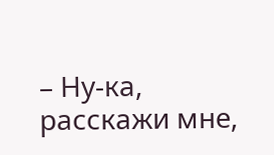– Ну-ка, расскажи мне,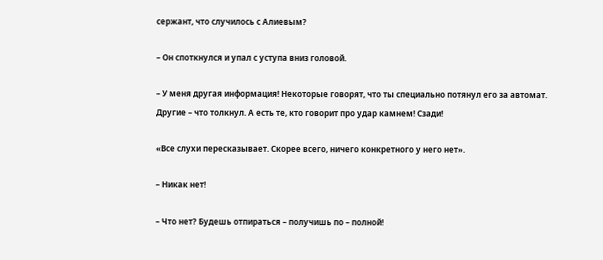сержант, что случилось с Алиевым?

– Он споткнулся и упал с уступа вниз головой.

– У меня другая информация! Некоторые говорят, что ты специально потянул его за автомат. Другие – что толкнул. А есть те, кто говорит про удар камнем! Сзади!

«Все слухи пересказывает. Скорее всего, ничего конкретного у него нет».

– Никак нет!

– Что нет? Будешь отпираться – получишь по – полной!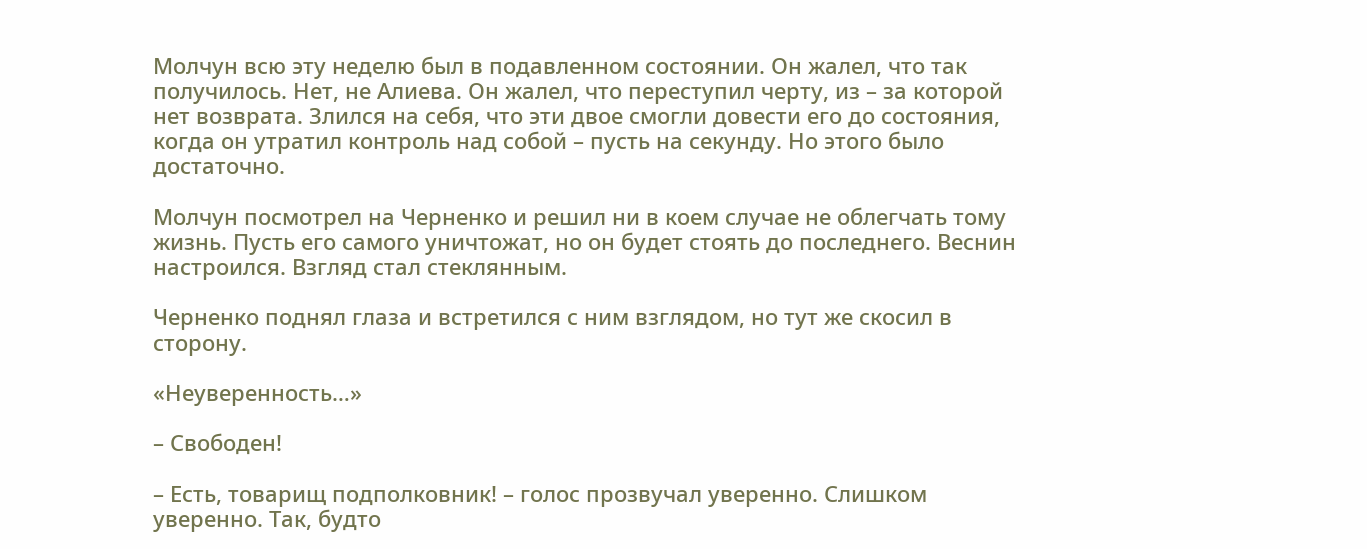Молчун всю эту неделю был в подавленном состоянии. Он жалел, что так получилось. Нет, не Алиева. Он жалел, что переступил черту, из – за которой нет возврата. Злился на себя, что эти двое смогли довести его до состояния, когда он утратил контроль над собой – пусть на секунду. Но этого было достаточно.

Молчун посмотрел на Черненко и решил ни в коем случае не облегчать тому жизнь. Пусть его самого уничтожат, но он будет стоять до последнего. Веснин настроился. Взгляд стал стеклянным.

Черненко поднял глаза и встретился с ним взглядом, но тут же скосил в сторону.

«Неуверенность…»

– Свободен!

– Есть, товарищ подполковник! – голос прозвучал уверенно. Слишком уверенно. Так, будто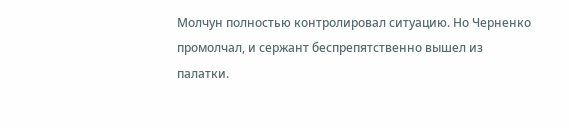Молчун полностью контролировал ситуацию. Но Черненко промолчал, и сержант беспрепятственно вышел из палатки.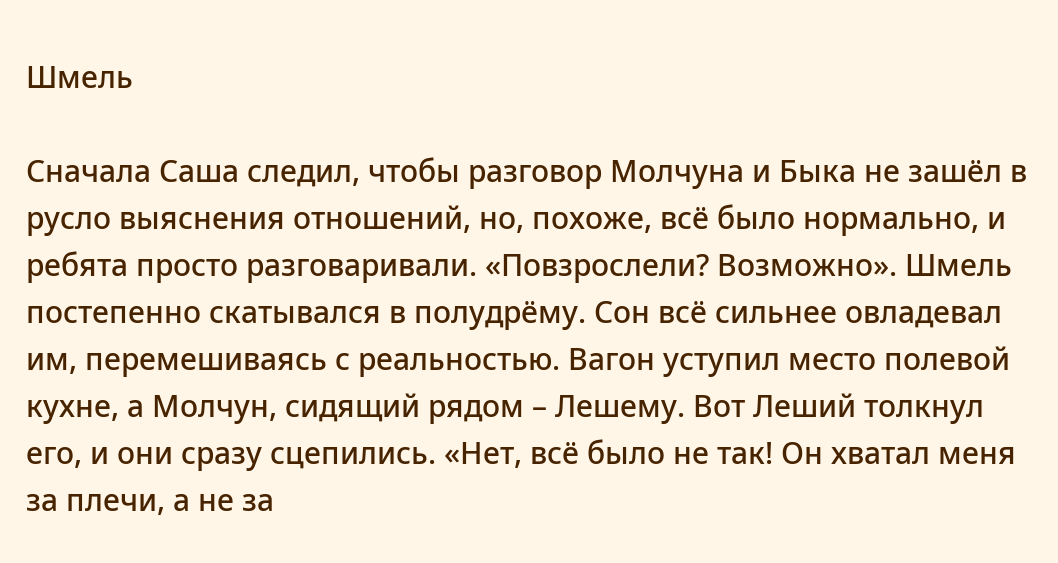Шмель

Сначала Саша следил, чтобы разговор Молчуна и Быка не зашёл в русло выяснения отношений, но, похоже, всё было нормально, и ребята просто разговаривали. «Повзрослели? Возможно». Шмель постепенно скатывался в полудрёму. Сон всё сильнее овладевал им, перемешиваясь с реальностью. Вагон уступил место полевой кухне, а Молчун, сидящий рядом – Лешему. Вот Леший толкнул его, и они сразу сцепились. «Нет, всё было не так! Он хватал меня за плечи, а не за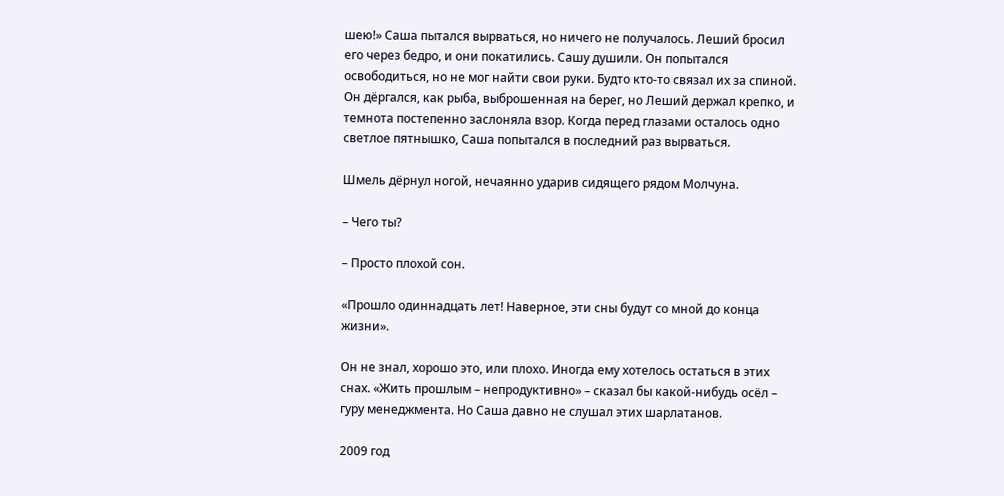шею!» Саша пытался вырваться, но ничего не получалось. Леший бросил его через бедро, и они покатились. Сашу душили. Он попытался освободиться, но не мог найти свои руки. Будто кто-то связал их за спиной. Он дёргался, как рыба, выброшенная на берег, но Леший держал крепко, и темнота постепенно заслоняла взор. Когда перед глазами осталось одно светлое пятнышко, Саша попытался в последний раз вырваться.

Шмель дёрнул ногой, нечаянно ударив сидящего рядом Молчуна.

– Чего ты?

– Просто плохой сон.

«Прошло одиннадцать лет! Наверное, эти сны будут со мной до конца жизни».

Он не знал, хорошо это, или плохо. Иногда ему хотелось остаться в этих снах. «Жить прошлым – непродуктивно» – сказал бы какой-нибудь осёл – гуру менеджмента. Но Саша давно не слушал этих шарлатанов.

2009 год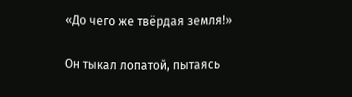«До чего же твёрдая земля!»

Он тыкал лопатой, пытаясь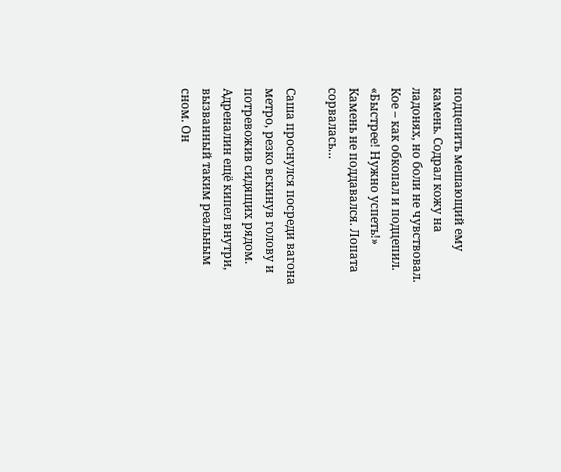подцепить мешающий ему камень. Содрал кожу на ладонях, но боли не чувствовал. Кое – как обкопал и подцепил. «Быстрее! Нужно успеть!» Камень не поддавался. Лопата сорвалась…

Саша проснулся посреди вагона метро, резко вскинув голову и потревожив сидящих рядом. Адреналин ещё кипел внутри, вызванный таким реальным сном. Он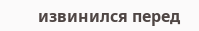извинился перед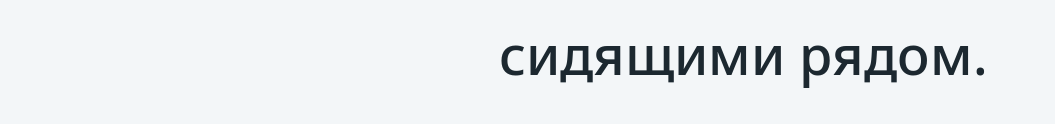сидящими рядом.